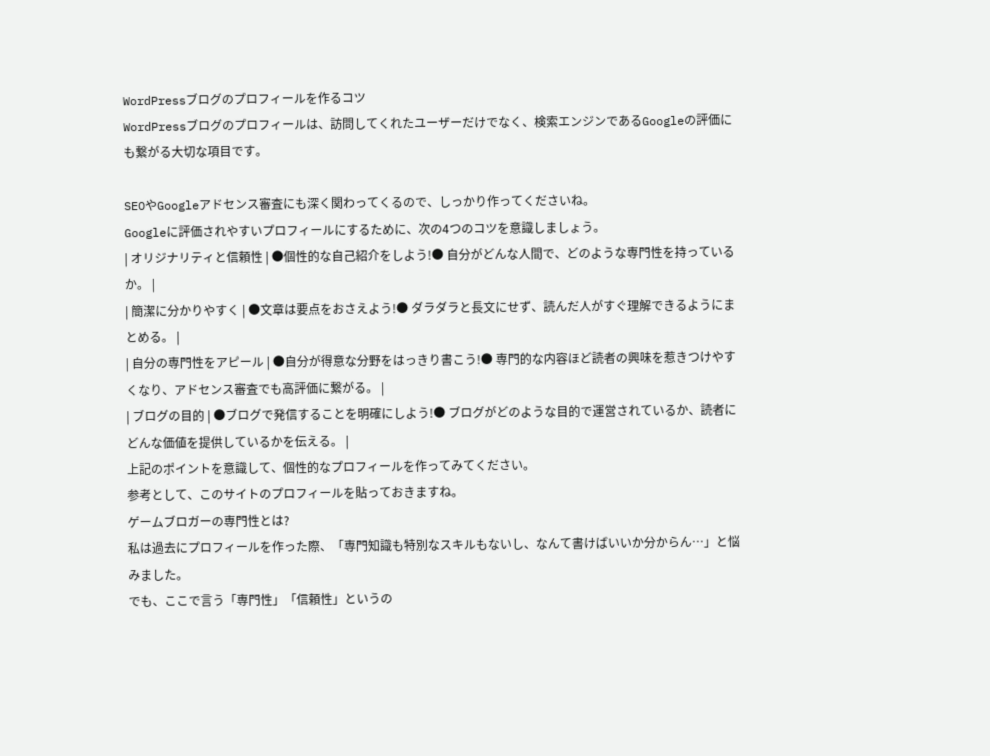WordPressブログのプロフィールを作るコツ
WordPressブログのプロフィールは、訪問してくれたユーザーだけでなく、検索エンジンであるGoogleの評価にも繋がる大切な項目です。

SEOやGoogleアドセンス審査にも深く関わってくるので、しっかり作ってくださいね。
Googleに評価されやすいプロフィールにするために、次の4つのコツを意識しましょう。
| オリジナリティと信頼性 | ●個性的な自己紹介をしよう!● 自分がどんな人間で、どのような専門性を持っているか。 |
| 簡潔に分かりやすく | ●文章は要点をおさえよう!● ダラダラと長文にせず、読んだ人がすぐ理解できるようにまとめる。 |
| 自分の専門性をアピール | ●自分が得意な分野をはっきり書こう!● 専門的な内容ほど読者の興味を惹きつけやすくなり、アドセンス審査でも高評価に繋がる。 |
| ブログの目的 | ●ブログで発信することを明確にしよう!● ブログがどのような目的で運営されているか、読者にどんな価値を提供しているかを伝える。 |
上記のポイントを意識して、個性的なプロフィールを作ってみてください。
参考として、このサイトのプロフィールを貼っておきますね。
ゲームブロガーの専門性とは?
私は過去にプロフィールを作った際、「専門知識も特別なスキルもないし、なんて書けばいいか分からん…」と悩みました。
でも、ここで言う「専門性」「信頼性」というの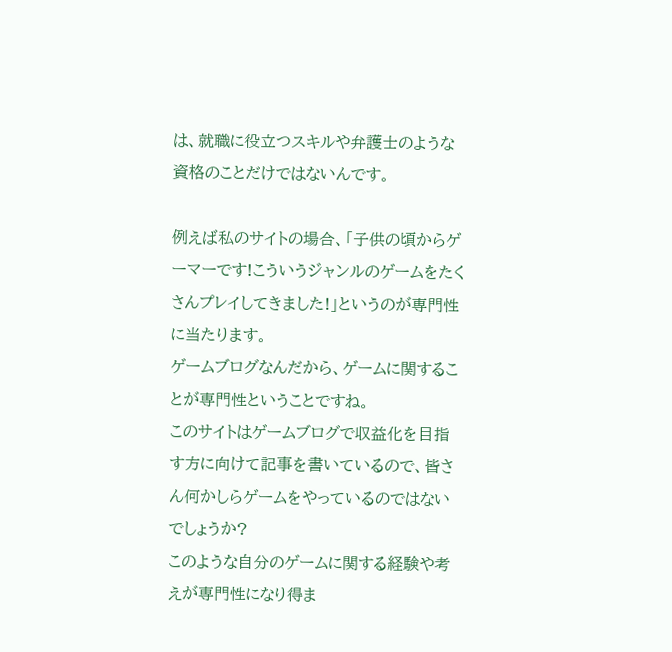は、就職に役立つスキルや弁護士のような資格のことだけではないんです。

例えば私のサイトの場合、「子供の頃からゲーマーです!こういうジャンルのゲームをたくさんプレイしてきました!」というのが専門性に当たります。
ゲームブログなんだから、ゲームに関することが専門性ということですね。
このサイトはゲームブログで収益化を目指す方に向けて記事を書いているので、皆さん何かしらゲームをやっているのではないでしょうか?
このような自分のゲームに関する経験や考えが専門性になり得ま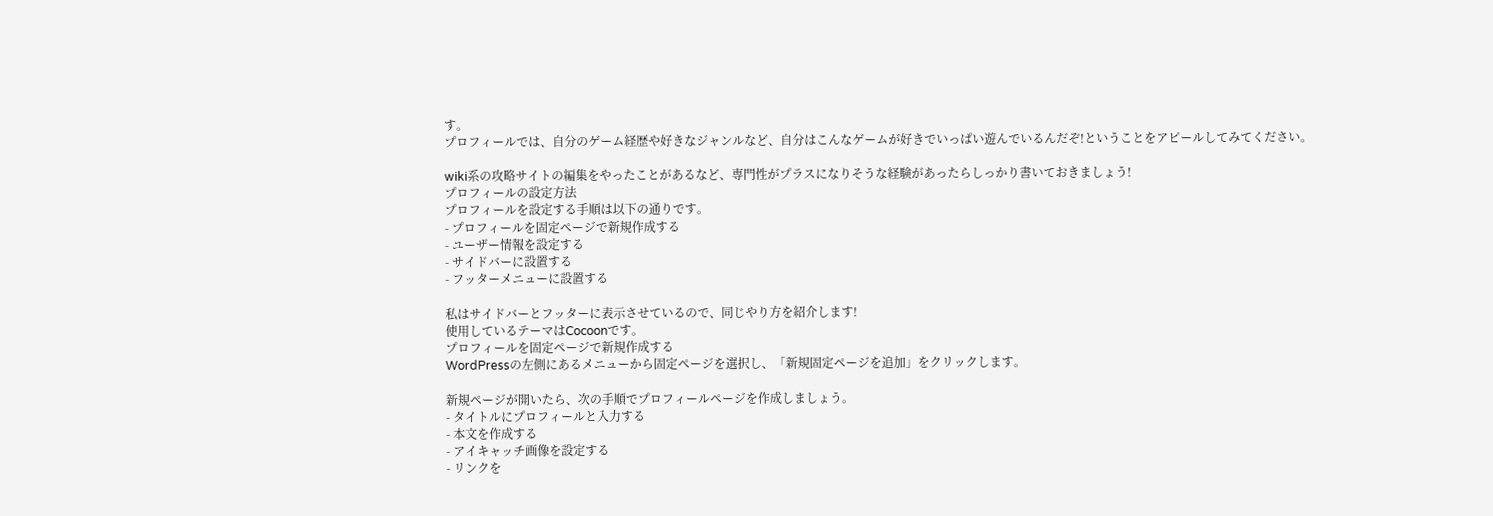す。
プロフィールでは、自分のゲーム経歴や好きなジャンルなど、自分はこんなゲームが好きでいっぱい遊んでいるんだぞ!ということをアピールしてみてください。

wiki系の攻略サイトの編集をやったことがあるなど、専門性がプラスになりそうな経験があったらしっかり書いておきましょう!
プロフィールの設定方法
プロフィールを設定する手順は以下の通りです。
- プロフィールを固定ページで新規作成する
- ユーザー情報を設定する
- サイドバーに設置する
- フッターメニューに設置する

私はサイドバーとフッターに表示させているので、同じやり方を紹介します!
使用しているテーマはCocoonです。
プロフィールを固定ページで新規作成する
WordPressの左側にあるメニューから固定ページを選択し、「新規固定ページを追加」をクリックします。

新規ページが開いたら、次の手順でプロフィールページを作成しましょう。
- タイトルにプロフィールと入力する
- 本文を作成する
- アイキャッチ画像を設定する
- リンクを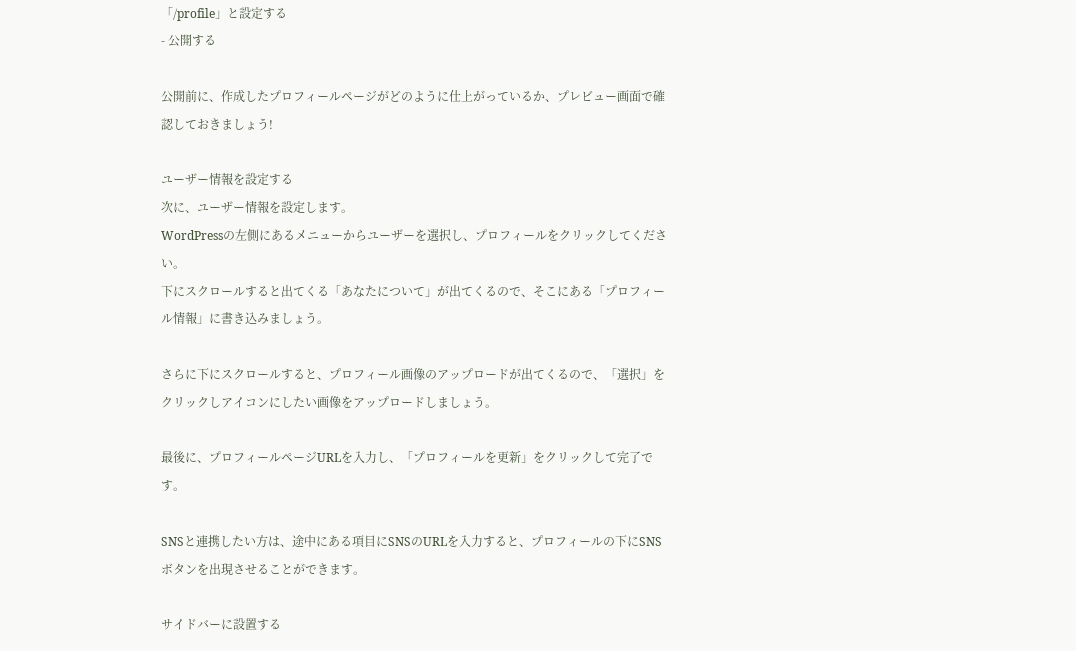「/profile」と設定する
- 公開する

公開前に、作成したプロフィールページがどのように仕上がっているか、プレビュー画面で確認しておきましょう!

ユーザー情報を設定する
次に、ユーザー情報を設定します。
WordPressの左側にあるメニューからユーザーを選択し、プロフィールをクリックしてください。
下にスクロールすると出てくる「あなたについて」が出てくるので、そこにある「プロフィール情報」に書き込みましょう。

さらに下にスクロールすると、プロフィール画像のアップロードが出てくるので、「選択」をクリックしアイコンにしたい画像をアップロードしましょう。

最後に、プロフィールページURLを入力し、「プロフィールを更新」をクリックして完了です。

SNSと連携したい方は、途中にある項目にSNSのURLを入力すると、プロフィールの下にSNSボタンを出現させることができます。

サイドバーに設置する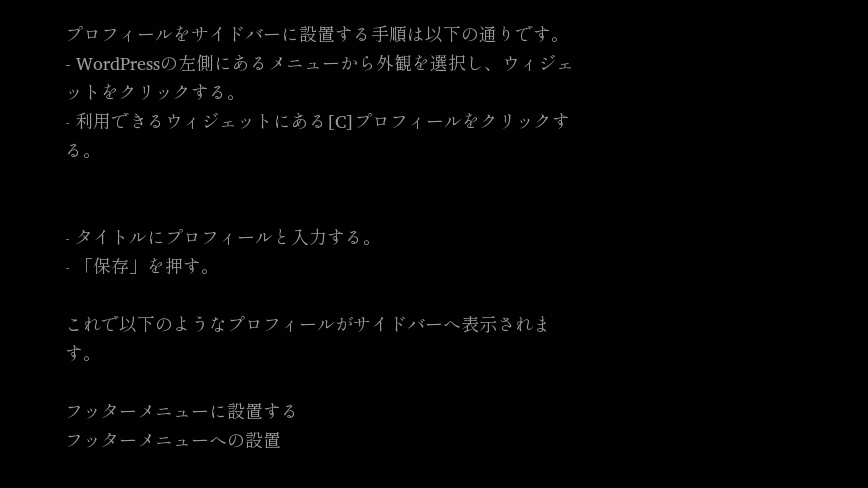プロフィールをサイドバーに設置する手順は以下の通りです。
- WordPressの左側にあるメニューから外観を選択し、ウィジェットをクリックする。
- 利用できるウィジェットにある[C]プロフィールをクリックする。


- タイトルにプロフィールと入力する。
- 「保存」を押す。

これで以下のようなプロフィールがサイドバーへ表示されます。

フッターメニューに設置する
フッターメニューへの設置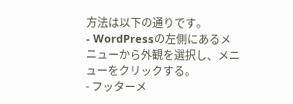方法は以下の通りです。
- WordPressの左側にあるメニューから外観を選択し、メニューをクリックする。
- フッターメ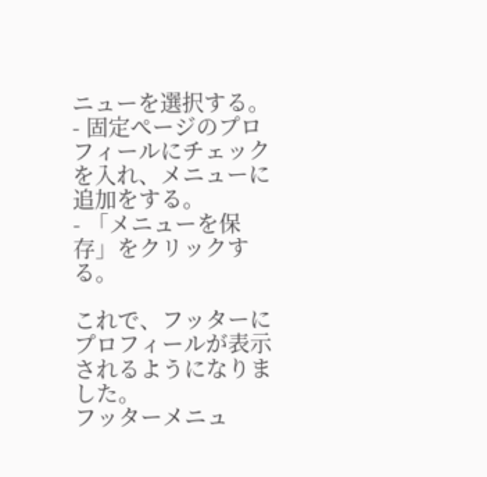ニューを選択する。
- 固定ぺージのプロフィールにチェックを入れ、メニューに追加をする。
- 「メニューを保存」をクリックする。

これで、フッターにプロフィールが表示されるようになりました。
フッターメニュ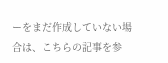ーをまだ作成していない場合は、こちらの記事を参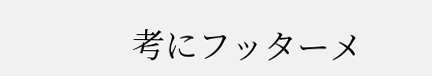考にフッターメ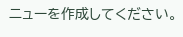ニューを作成してください。